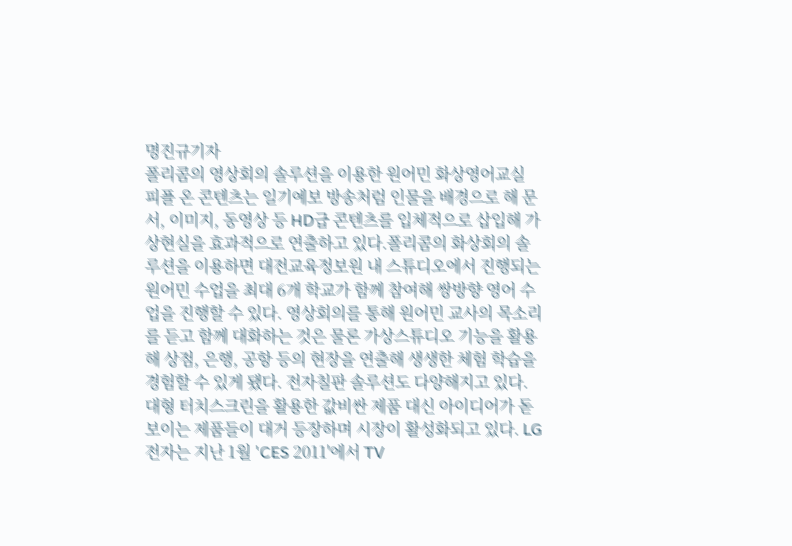명진규기자
폴리콤의 영상회의 솔루션을 이용한 원어민 화상영어교실
피플 온 콘텐츠는 일기예보 방송처럼 인물을 배경으로 해 문서, 이미지, 동영상 등 HD급 콘텐츠를 입체적으로 삽입해 가상현실을 효과적으로 연출하고 있다.폴리콤의 화상회의 솔루션을 이용하면 대전교육정보원 내 스튜디오에서 진행되는 원어민 수업을 최대 6개 학교가 함께 참여해 쌍방향 영어 수업을 진행할 수 있다. 영상회의를 통해 원어민 교사의 목소리를 듣고 함께 대화하는 것은 물론 가상스튜디오 기능을 활용해 상점, 은행, 공항 등의 현장을 연출해 생생한 체험 학습을 경험할 수 있게 됐다. 전자칠판 솔루션도 다양해지고 있다. 대형 터치스크린을 활용한 값비싼 제품 대신 아이디어가 돋보이는 제품들이 대거 등장하며 시장이 활성화되고 있다. LG전자는 지난 1월 'CES 2011'에서 TV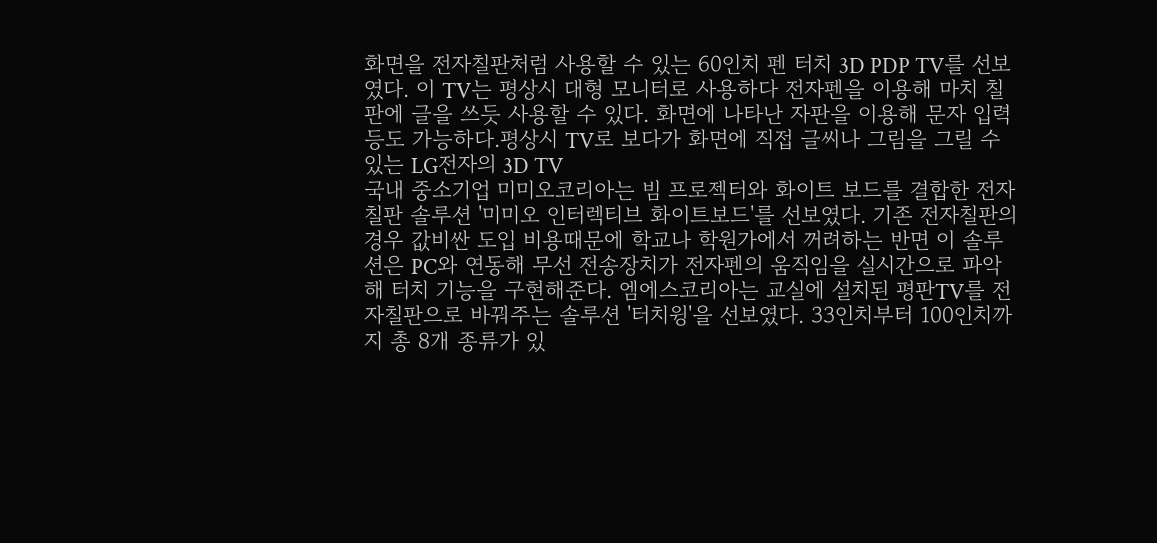화면을 전자칠판처럼 사용할 수 있는 60인치 펜 터치 3D PDP TV를 선보였다. 이 TV는 평상시 대형 모니터로 사용하다 전자펜을 이용해 마치 칠판에 글을 쓰듯 사용할 수 있다. 화면에 나타난 자판을 이용해 문자 입력 등도 가능하다.평상시 TV로 보다가 화면에 직접 글씨나 그림을 그릴 수 있는 LG전자의 3D TV
국내 중소기업 미미오코리아는 빔 프로젝터와 화이트 보드를 결합한 전자칠판 솔루션 '미미오 인터렉티브 화이트보드'를 선보였다. 기존 전자칠판의 경우 값비싼 도입 비용때문에 학교나 학원가에서 꺼려하는 반면 이 솔루션은 PC와 연동해 무선 전송장치가 전자펜의 움직임을 실시간으로 파악해 터치 기능을 구현해준다. 엠에스코리아는 교실에 설치된 평판TV를 전자칠판으로 바꿔주는 솔루션 '터치윙'을 선보였다. 33인치부터 100인치까지 총 8개 종류가 있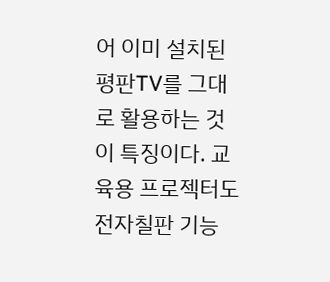어 이미 설치된 평판TV를 그대로 활용하는 것이 특징이다. 교육용 프로젝터도 전자칠판 기능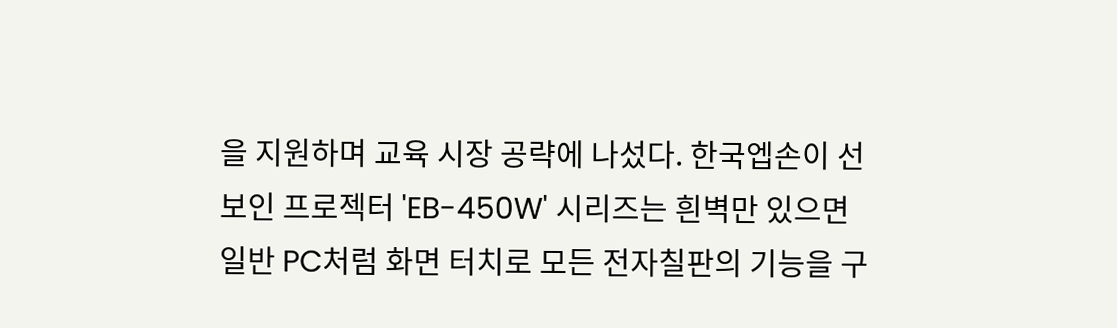을 지원하며 교육 시장 공략에 나섰다. 한국엡손이 선보인 프로젝터 'EB-450W' 시리즈는 흰벽만 있으면 일반 PC처럼 화면 터치로 모든 전자칠판의 기능을 구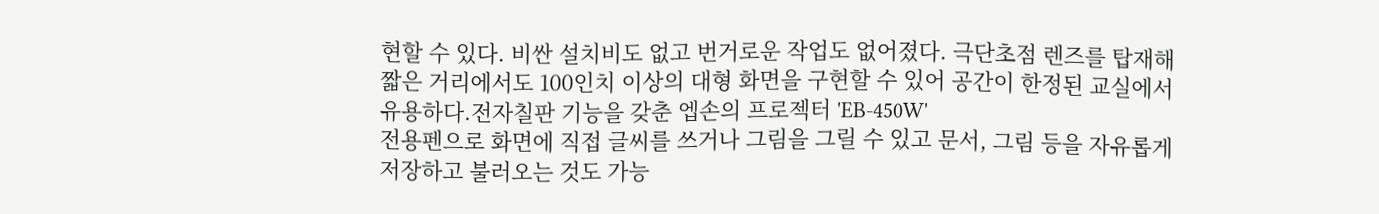현할 수 있다. 비싼 설치비도 없고 번거로운 작업도 없어졌다. 극단초점 렌즈를 탑재해 짧은 거리에서도 100인치 이상의 대형 화면을 구현할 수 있어 공간이 한정된 교실에서 유용하다.전자칠판 기능을 갖춘 엡손의 프로젝터 'EB-450W'
전용펜으로 화면에 직접 글씨를 쓰거나 그림을 그릴 수 있고 문서, 그림 등을 자유롭게 저장하고 불러오는 것도 가능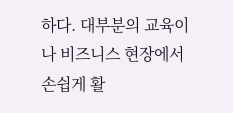하다. 대부분의 교육이나 비즈니스 현장에서 손쉽게 활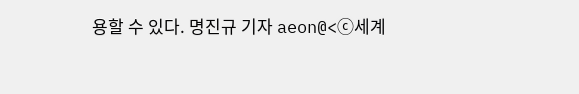용할 수 있다. 명진규 기자 aeon@<ⓒ세계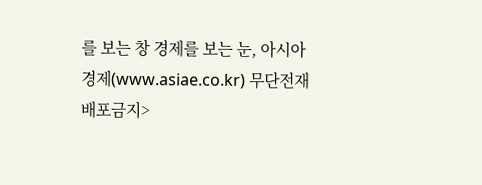를 보는 창 경제를 보는 눈, 아시아경제(www.asiae.co.kr) 무단전재 배포금지>